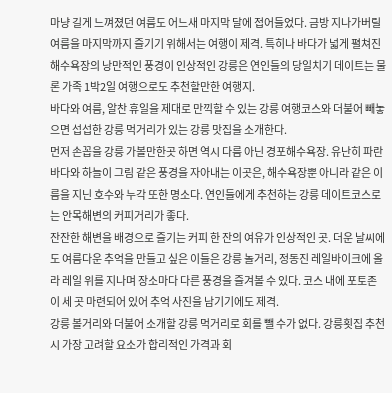마냥 길게 느껴졌던 여름도 어느새 마지막 달에 접어들었다. 금방 지나가버릴 여름을 마지막까지 즐기기 위해서는 여행이 제격. 특히나 바다가 넓게 펼쳐진 해수욕장의 낭만적인 풍경이 인상적인 강릉은 연인들의 당일치기 데이트는 물론 가족 1박2일 여행으로도 추천할만한 여행지.
바다와 여름, 알찬 휴일을 제대로 만끽할 수 있는 강릉 여행코스와 더불어 빼놓으면 섭섭한 강릉 먹거리가 있는 강릉 맛집을 소개한다.
먼저 손꼽을 강릉 가볼만한곳 하면 역시 다름 아닌 경포해수욕장. 유난히 파란 바다와 하늘이 그림 같은 풍경을 자아내는 이곳은, 해수욕장뿐 아니라 같은 이름을 지닌 호수와 누각 또한 명소다. 연인들에게 추천하는 강릉 데이트코스로는 안목해변의 커피거리가 좋다.
잔잔한 해변을 배경으로 즐기는 커피 한 잔의 여유가 인상적인 곳. 더운 날씨에도 여름다운 추억을 만들고 싶은 이들은 강릉 놀거리, 정동진 레일바이크에 올라 레일 위를 지나며 장소마다 다른 풍경을 즐겨볼 수 있다. 코스 내에 포토존이 세 곳 마련되어 있어 추억 사진을 남기기에도 제격.
강릉 볼거리와 더불어 소개할 강릉 먹거리로 회를 뺄 수가 없다. 강릉횟집 추천시 가장 고려할 요소가 합리적인 가격과 회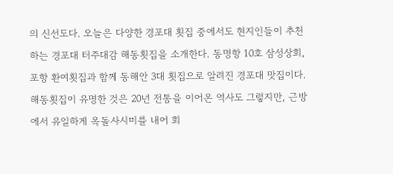의 신선도다. 오늘은 다양한 경포대 횟집 중에서도 현지인들이 추천하는 경포대 터주대감 해동횟집을 소개한다. 동명항 10호 삼성상회, 포항 환여횟집과 함께 동해안 3대 횟집으로 알려진 경포대 맛집이다.
해동횟집이 유명한 것은 20년 전통을 이어온 역사도 그렇지만, 근방에서 유일하게 옥돌사시미를 내어 회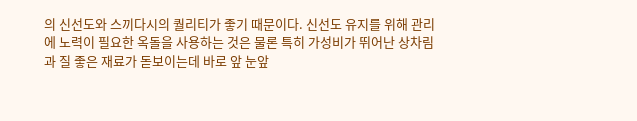의 신선도와 스끼다시의 퀄리티가 좋기 때문이다. 신선도 유지를 위해 관리에 노력이 필요한 옥돌을 사용하는 것은 물론 특히 가성비가 뛰어난 상차림과 질 좋은 재료가 돋보이는데 바로 앞 눈앞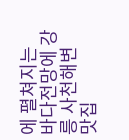에 펼쳐지는 바다전망에 강릉 사천해변 맛집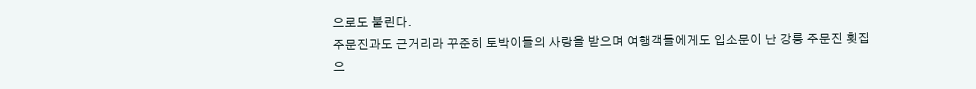으로도 불린다.
주문진과도 근거리라 꾸준히 토박이들의 사랑을 받으며 여행객들에게도 입소문이 난 강릉 주문진 횟집으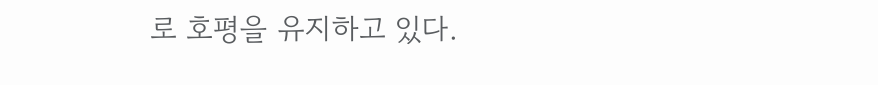로 호평을 유지하고 있다.